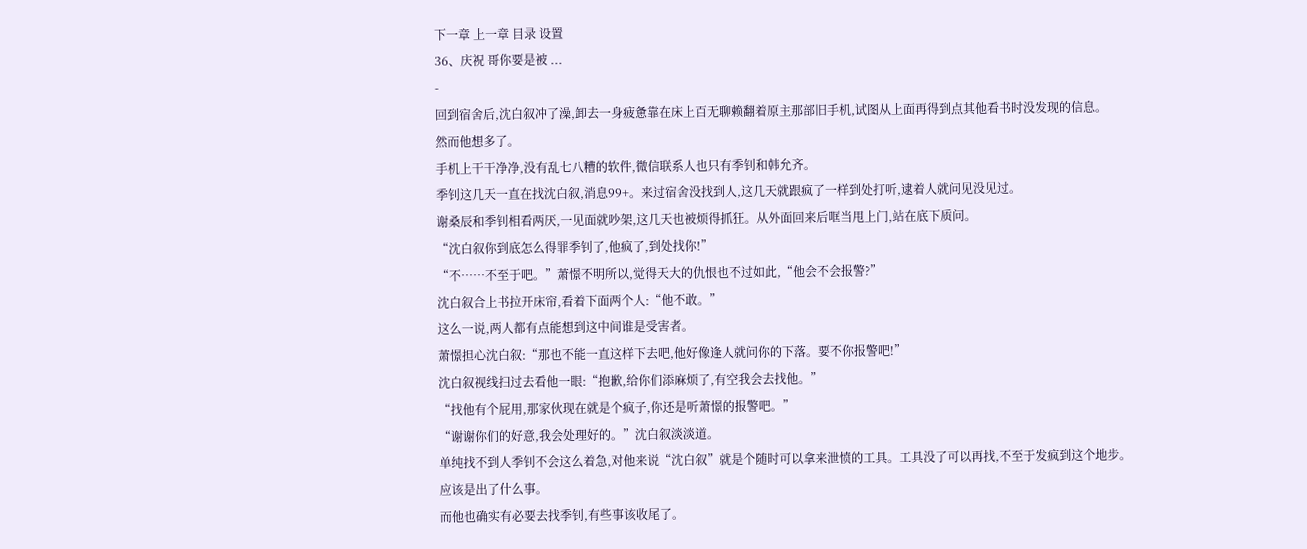下一章 上一章 目录 设置
36、庆祝 哥你要是被 ...
-
回到宿舍后,沈白叙冲了澡,卸去一身疲惫靠在床上百无聊赖翻着原主那部旧手机,试图从上面再得到点其他看书时没发现的信息。
然而他想多了。
手机上干干净净,没有乱七八糟的软件,微信联系人也只有季钊和韩允齐。
季钊这几天一直在找沈白叙,消息99+。来过宿舍没找到人,这几天就跟疯了一样到处打听,逮着人就问见没见过。
谢桑辰和季钊相看两厌,一见面就吵架,这几天也被烦得抓狂。从外面回来后哐当甩上门,站在底下质问。
“沈白叙你到底怎么得罪季钊了,他疯了,到处找你!”
“不……不至于吧。”萧憬不明所以,觉得天大的仇恨也不过如此,“他会不会报警?”
沈白叙合上书拉开床帘,看着下面两个人:“他不敢。”
这么一说,两人都有点能想到这中间谁是受害者。
萧憬担心沈白叙:“那也不能一直这样下去吧,他好像逢人就问你的下落。要不你报警吧!”
沈白叙视线扫过去看他一眼:“抱歉,给你们添麻烦了,有空我会去找他。”
“找他有个屁用,那家伙现在就是个疯子,你还是听萧憬的报警吧。”
“谢谢你们的好意,我会处理好的。”沈白叙淡淡道。
单纯找不到人季钊不会这么着急,对他来说“沈白叙”就是个随时可以拿来泄愤的工具。工具没了可以再找,不至于发疯到这个地步。
应该是出了什么事。
而他也确实有必要去找季钊,有些事该收尾了。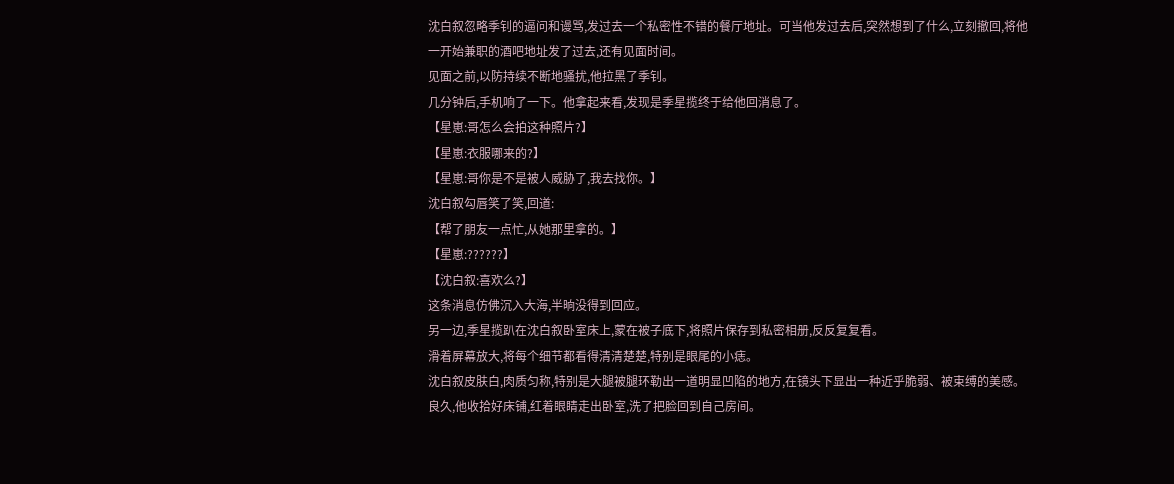沈白叙忽略季钊的逼问和谩骂,发过去一个私密性不错的餐厅地址。可当他发过去后,突然想到了什么,立刻撤回,将他一开始兼职的酒吧地址发了过去,还有见面时间。
见面之前,以防持续不断地骚扰,他拉黑了季钊。
几分钟后,手机响了一下。他拿起来看,发现是季星揽终于给他回消息了。
【星崽:哥怎么会拍这种照片?】
【星崽:衣服哪来的?】
【星崽:哥你是不是被人威胁了,我去找你。】
沈白叙勾唇笑了笑,回道:
【帮了朋友一点忙,从她那里拿的。】
【星崽:??????】
【沈白叙:喜欢么?】
这条消息仿佛沉入大海,半晌没得到回应。
另一边,季星揽趴在沈白叙卧室床上,蒙在被子底下,将照片保存到私密相册,反反复复看。
滑着屏幕放大,将每个细节都看得清清楚楚,特别是眼尾的小痣。
沈白叙皮肤白,肉质匀称,特别是大腿被腿环勒出一道明显凹陷的地方,在镜头下显出一种近乎脆弱、被束缚的美感。
良久,他收拾好床铺,红着眼睛走出卧室,洗了把脸回到自己房间。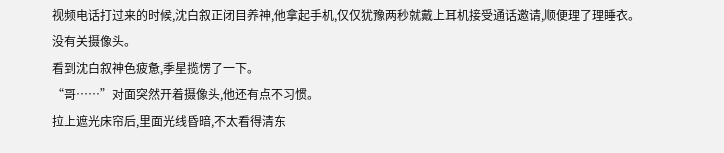视频电话打过来的时候,沈白叙正闭目养神,他拿起手机,仅仅犹豫两秒就戴上耳机接受通话邀请,顺便理了理睡衣。
没有关摄像头。
看到沈白叙神色疲惫,季星揽愣了一下。
“哥……”对面突然开着摄像头,他还有点不习惯。
拉上遮光床帘后,里面光线昏暗,不太看得清东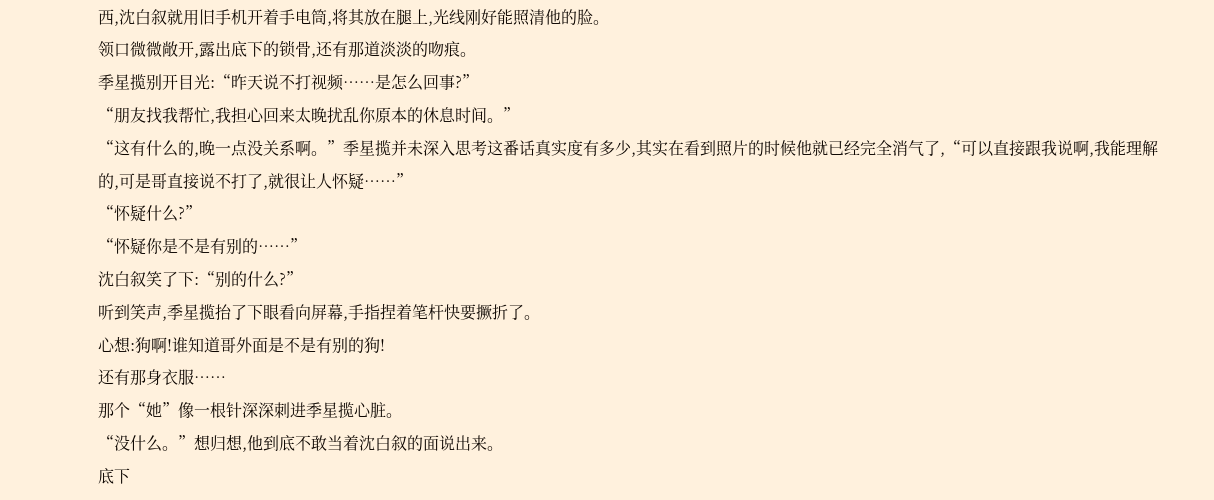西,沈白叙就用旧手机开着手电筒,将其放在腿上,光线刚好能照清他的脸。
领口微微敞开,露出底下的锁骨,还有那道淡淡的吻痕。
季星揽别开目光:“昨天说不打视频……是怎么回事?”
“朋友找我帮忙,我担心回来太晚扰乱你原本的休息时间。”
“这有什么的,晚一点没关系啊。”季星揽并未深入思考这番话真实度有多少,其实在看到照片的时候他就已经完全消气了,“可以直接跟我说啊,我能理解的,可是哥直接说不打了,就很让人怀疑……”
“怀疑什么?”
“怀疑你是不是有别的……”
沈白叙笑了下:“别的什么?”
听到笑声,季星揽抬了下眼看向屏幕,手指捏着笔杆快要撅折了。
心想:狗啊!谁知道哥外面是不是有别的狗!
还有那身衣服……
那个“她”像一根针深深刺进季星揽心脏。
“没什么。”想归想,他到底不敢当着沈白叙的面说出来。
底下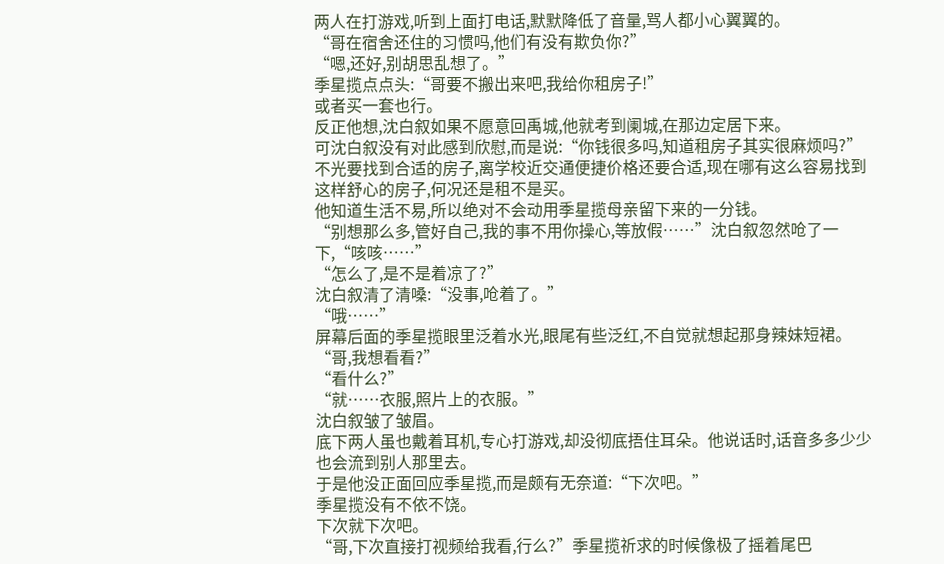两人在打游戏,听到上面打电话,默默降低了音量,骂人都小心翼翼的。
“哥在宿舍还住的习惯吗,他们有没有欺负你?”
“嗯,还好,别胡思乱想了。”
季星揽点点头:“哥要不搬出来吧,我给你租房子!”
或者买一套也行。
反正他想,沈白叙如果不愿意回禹城,他就考到阑城,在那边定居下来。
可沈白叙没有对此感到欣慰,而是说:“你钱很多吗,知道租房子其实很麻烦吗?”
不光要找到合适的房子,离学校近交通便捷价格还要合适,现在哪有这么容易找到这样舒心的房子,何况还是租不是买。
他知道生活不易,所以绝对不会动用季星揽母亲留下来的一分钱。
“别想那么多,管好自己,我的事不用你操心,等放假……”沈白叙忽然呛了一下,“咳咳……”
“怎么了,是不是着凉了?”
沈白叙清了清嗓:“没事,呛着了。”
“哦……”
屏幕后面的季星揽眼里泛着水光,眼尾有些泛红,不自觉就想起那身辣妹短裙。
“哥,我想看看?”
“看什么?”
“就……衣服,照片上的衣服。”
沈白叙皱了皱眉。
底下两人虽也戴着耳机,专心打游戏,却没彻底捂住耳朵。他说话时,话音多多少少也会流到别人那里去。
于是他没正面回应季星揽,而是颇有无奈道:“下次吧。”
季星揽没有不依不饶。
下次就下次吧。
“哥,下次直接打视频给我看,行么?”季星揽祈求的时候像极了摇着尾巴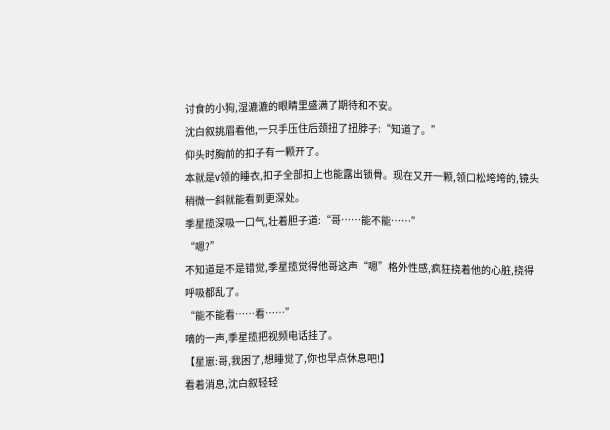讨食的小狗,湿漉漉的眼睛里盛满了期待和不安。
沈白叙挑眉看他,一只手压住后颈扭了扭脖子:“知道了。”
仰头时胸前的扣子有一颗开了。
本就是v领的睡衣,扣子全部扣上也能露出锁骨。现在又开一颗,领口松垮垮的,镜头稍微一斜就能看到更深处。
季星揽深吸一口气,壮着胆子道:“哥……能不能……”
“嗯?”
不知道是不是错觉,季星揽觉得他哥这声“嗯”格外性感,疯狂挠着他的心脏,挠得呼吸都乱了。
“能不能看……看……”
嘀的一声,季星揽把视频电话挂了。
【星崽:哥,我困了,想睡觉了,你也早点休息吧!】
看着消息,沈白叙轻轻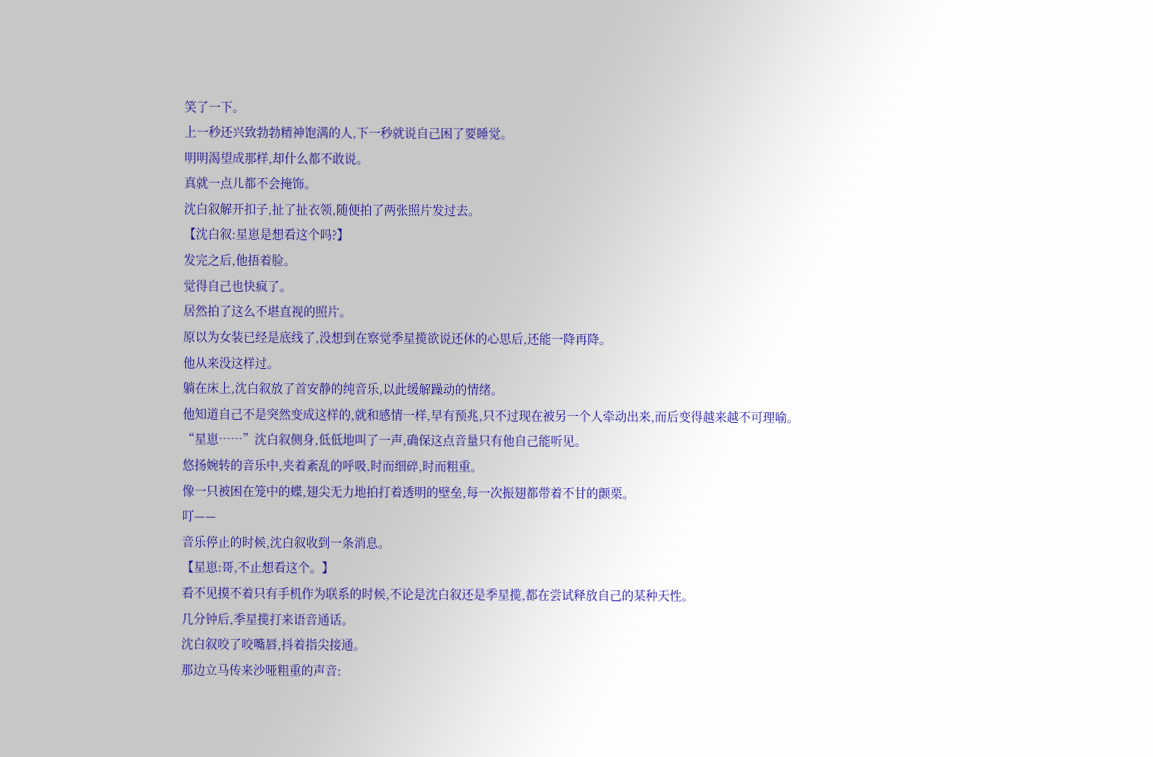笑了一下。
上一秒还兴致勃勃精神饱满的人,下一秒就说自己困了要睡觉。
明明渴望成那样,却什么都不敢说。
真就一点儿都不会掩饰。
沈白叙解开扣子,扯了扯衣领,随便拍了两张照片发过去。
【沈白叙:星崽是想看这个吗?】
发完之后,他捂着脸。
觉得自己也快疯了。
居然拍了这么不堪直视的照片。
原以为女装已经是底线了,没想到在察觉季星揽欲说还休的心思后,还能一降再降。
他从来没这样过。
躺在床上,沈白叙放了首安静的纯音乐,以此缓解躁动的情绪。
他知道自己不是突然变成这样的,就和感情一样,早有预兆,只不过现在被另一个人牵动出来,而后变得越来越不可理喻。
“星崽……”沈白叙侧身,低低地叫了一声,确保这点音量只有他自己能听见。
悠扬婉转的音乐中,夹着紊乱的呼吸,时而细碎,时而粗重。
像一只被困在笼中的蝶,翅尖无力地拍打着透明的壁垒,每一次振翅都带着不甘的颤栗。
叮——
音乐停止的时候,沈白叙收到一条消息。
【星崽:哥,不止想看这个。】
看不见摸不着只有手机作为联系的时候,不论是沈白叙还是季星揽,都在尝试释放自己的某种天性。
几分钟后,季星揽打来语音通话。
沈白叙咬了咬嘴唇,抖着指尖接通。
那边立马传来沙哑粗重的声音: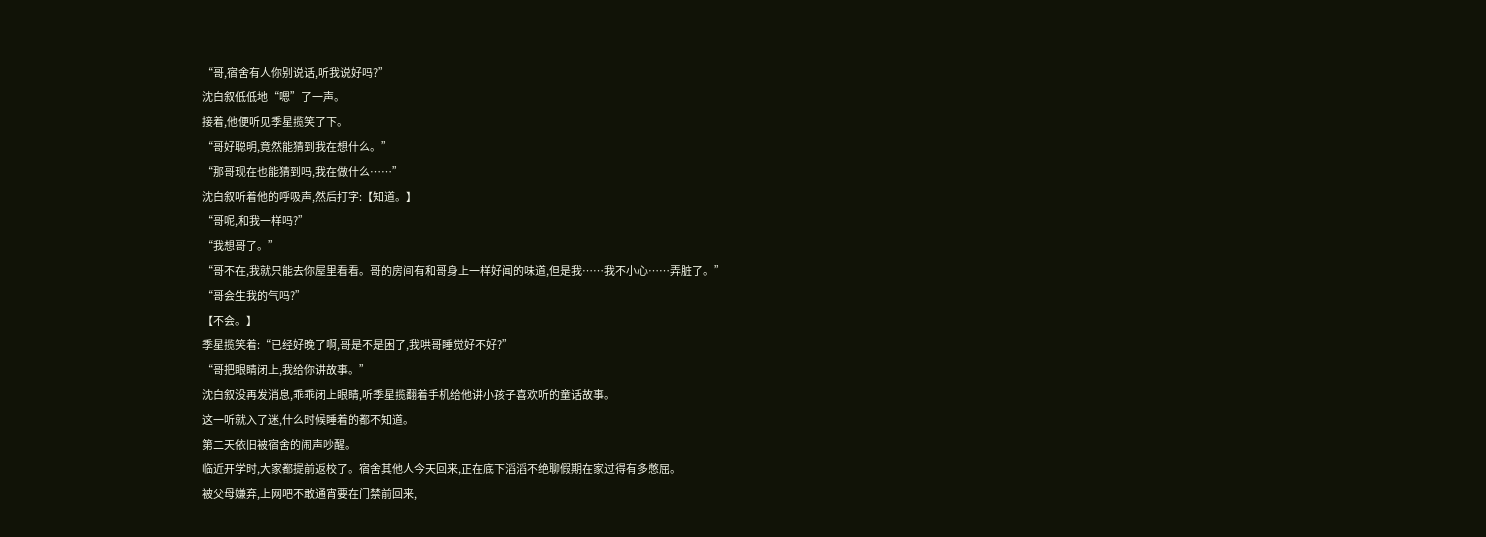“哥,宿舍有人你别说话,听我说好吗?”
沈白叙低低地“嗯”了一声。
接着,他便听见季星揽笑了下。
“哥好聪明,竟然能猜到我在想什么。”
“那哥现在也能猜到吗,我在做什么……”
沈白叙听着他的呼吸声,然后打字:【知道。】
“哥呢,和我一样吗?”
“我想哥了。”
“哥不在,我就只能去你屋里看看。哥的房间有和哥身上一样好闻的味道,但是我……我不小心……弄脏了。”
“哥会生我的气吗?”
【不会。】
季星揽笑着:“已经好晚了啊,哥是不是困了,我哄哥睡觉好不好?”
“哥把眼睛闭上,我给你讲故事。”
沈白叙没再发消息,乖乖闭上眼睛,听季星揽翻着手机给他讲小孩子喜欢听的童话故事。
这一听就入了迷,什么时候睡着的都不知道。
第二天依旧被宿舍的闹声吵醒。
临近开学时,大家都提前返校了。宿舍其他人今天回来,正在底下滔滔不绝聊假期在家过得有多憋屈。
被父母嫌弃,上网吧不敢通宵要在门禁前回来,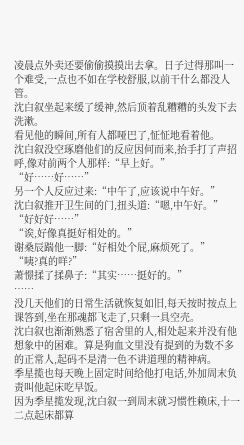凌晨点外卖还要偷偷摸摸出去拿。日子过得那叫一个难受,一点也不如在学校舒服,以前干什么都没人管。
沈白叙坐起来缓了缓神,然后顶着乱糟糟的头发下去洗漱。
看见他的瞬间,所有人都哑巴了,怔怔地看着他。
沈白叙没空琢磨他们的反应因何而来,抬手打了声招呼,像对前两个人那样:“早上好。”
“好……好……”
另一个人反应过来:“中午了,应该说中午好。”
沈白叙推开卫生间的门,扭头道:“嗯,中午好。”
“好好好……”
“诶,好像真挺好相处的。”
谢桑辰踹他一脚:“好相处个屁,麻烦死了。”
“咦?真的咩?”
萧憬揉了揉鼻子:“其实……挺好的。”
……
没几天他们的日常生活就恢复如旧,每天按时按点上课答到,坐在那魂都飞走了,只剩一具空壳。
沈白叙也渐渐熟悉了宿舍里的人,相处起来并没有他想象中的困难。算是狗血文里没有提到的为数不多的正常人,起码不是清一色不讲道理的精神病。
季星揽也每天晚上固定时间给他打电话,外加周末负责叫他起床吃早饭。
因为季星揽发现,沈白叙一到周末就习惯性赖床,十一二点起床都算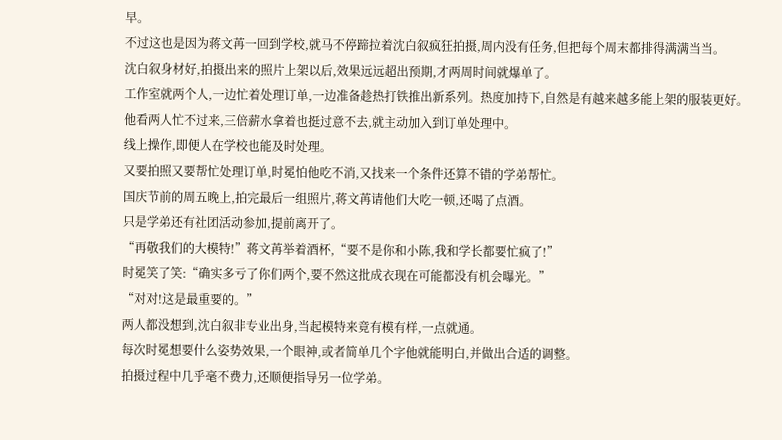早。
不过这也是因为蒋文苒一回到学校,就马不停蹄拉着沈白叙疯狂拍摄,周内没有任务,但把每个周末都排得满满当当。
沈白叙身材好,拍摄出来的照片上架以后,效果远远超出预期,才两周时间就爆单了。
工作室就两个人,一边忙着处理订单,一边准备趁热打铁推出新系列。热度加持下,自然是有越来越多能上架的服装更好。
他看两人忙不过来,三倍薪水拿着也挺过意不去,就主动加入到订单处理中。
线上操作,即便人在学校也能及时处理。
又要拍照又要帮忙处理订单,时冕怕他吃不消,又找来一个条件还算不错的学弟帮忙。
国庆节前的周五晚上,拍完最后一组照片,蒋文苒请他们大吃一顿,还喝了点酒。
只是学弟还有社团活动参加,提前离开了。
“再敬我们的大模特!”蒋文苒举着酒杯,“要不是你和小陈,我和学长都要忙疯了!”
时冕笑了笑:“确实多亏了你们两个,要不然这批成衣现在可能都没有机会曝光。”
“对对!这是最重要的。”
两人都没想到,沈白叙非专业出身,当起模特来竟有模有样,一点就通。
每次时冕想要什么姿势效果,一个眼神,或者简单几个字他就能明白,并做出合适的调整。
拍摄过程中几乎毫不费力,还顺便指导另一位学弟。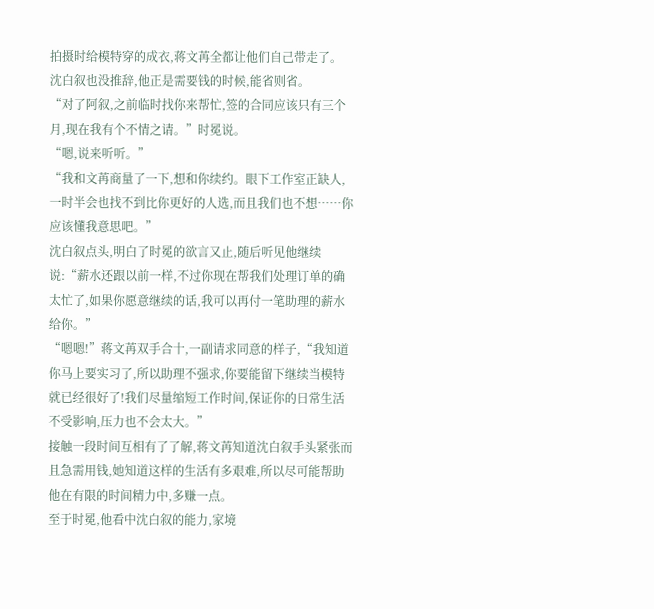拍摄时给模特穿的成衣,蒋文苒全都让他们自己带走了。
沈白叙也没推辞,他正是需要钱的时候,能省则省。
“对了阿叙,之前临时找你来帮忙,签的合同应该只有三个月,现在我有个不情之请。”时冕说。
“嗯,说来听听。”
“我和文苒商量了一下,想和你续约。眼下工作室正缺人,一时半会也找不到比你更好的人选,而且我们也不想……你应该懂我意思吧。”
沈白叙点头,明白了时冕的欲言又止,随后听见他继续说:“薪水还跟以前一样,不过你现在帮我们处理订单的确太忙了,如果你愿意继续的话,我可以再付一笔助理的薪水给你。”
“嗯嗯!”蒋文苒双手合十,一副请求同意的样子,“我知道你马上要实习了,所以助理不强求,你要能留下继续当模特就已经很好了!我们尽量缩短工作时间,保证你的日常生活不受影响,压力也不会太大。”
接触一段时间互相有了了解,蒋文苒知道沈白叙手头紧张而且急需用钱,她知道这样的生活有多艰难,所以尽可能帮助他在有限的时间精力中,多赚一点。
至于时冕,他看中沈白叙的能力,家境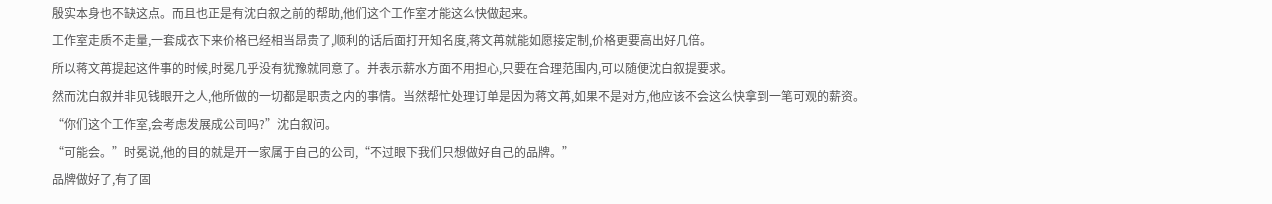殷实本身也不缺这点。而且也正是有沈白叙之前的帮助,他们这个工作室才能这么快做起来。
工作室走质不走量,一套成衣下来价格已经相当昂贵了,顺利的话后面打开知名度,蒋文苒就能如愿接定制,价格更要高出好几倍。
所以蒋文苒提起这件事的时候,时冕几乎没有犹豫就同意了。并表示薪水方面不用担心,只要在合理范围内,可以随便沈白叙提要求。
然而沈白叙并非见钱眼开之人,他所做的一切都是职责之内的事情。当然帮忙处理订单是因为蒋文苒,如果不是对方,他应该不会这么快拿到一笔可观的薪资。
“你们这个工作室,会考虑发展成公司吗?”沈白叙问。
“可能会。”时冕说,他的目的就是开一家属于自己的公司,“不过眼下我们只想做好自己的品牌。”
品牌做好了,有了固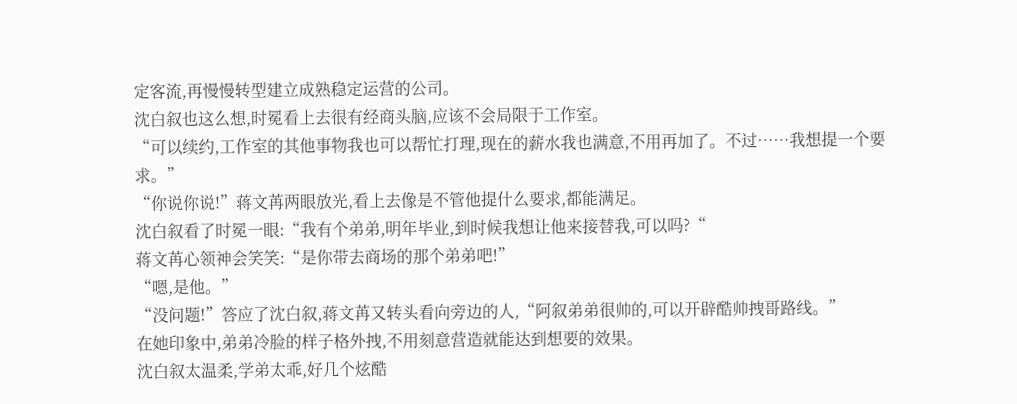定客流,再慢慢转型建立成熟稳定运营的公司。
沈白叙也这么想,时冕看上去很有经商头脑,应该不会局限于工作室。
“可以续约,工作室的其他事物我也可以帮忙打理,现在的薪水我也满意,不用再加了。不过……我想提一个要求。”
“你说你说!”蒋文苒两眼放光,看上去像是不管他提什么要求,都能满足。
沈白叙看了时冕一眼:“我有个弟弟,明年毕业,到时候我想让他来接替我,可以吗?“
蒋文苒心领神会笑笑:“是你带去商场的那个弟弟吧!”
“嗯,是他。”
“没问题!”答应了沈白叙,蒋文苒又转头看向旁边的人,“阿叙弟弟很帅的,可以开辟酷帅拽哥路线。”
在她印象中,弟弟冷脸的样子格外拽,不用刻意营造就能达到想要的效果。
沈白叙太温柔,学弟太乖,好几个炫酷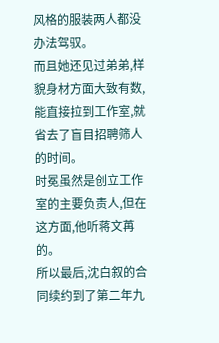风格的服装两人都没办法驾驭。
而且她还见过弟弟,样貌身材方面大致有数,能直接拉到工作室,就省去了盲目招聘筛人的时间。
时冕虽然是创立工作室的主要负责人,但在这方面,他听蒋文苒的。
所以最后,沈白叙的合同续约到了第二年九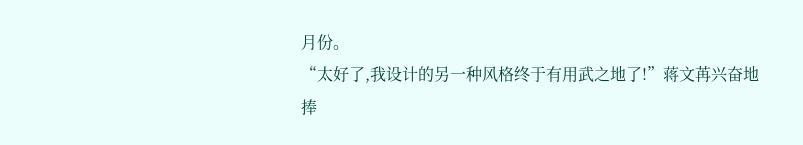月份。
“太好了,我设计的另一种风格终于有用武之地了!”蒋文苒兴奋地捧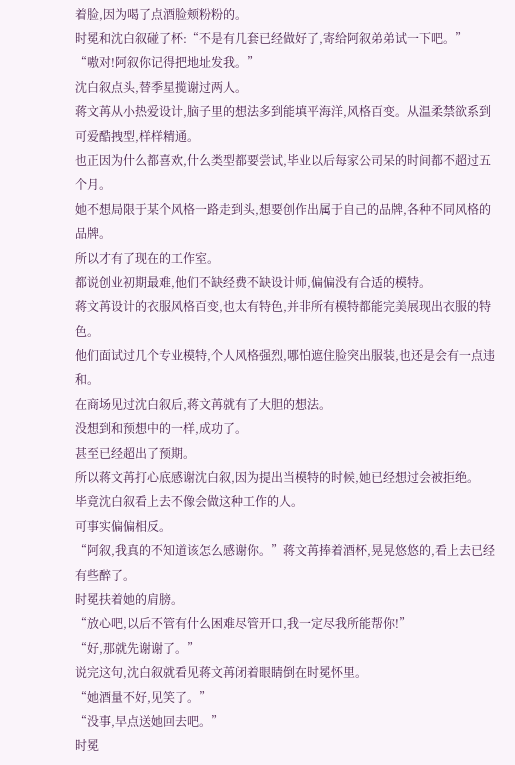着脸,因为喝了点酒脸颊粉粉的。
时冕和沈白叙碰了杯:“不是有几套已经做好了,寄给阿叙弟弟试一下吧。”
“嗷对!阿叙你记得把地址发我。”
沈白叙点头,替季星揽谢过两人。
蒋文苒从小热爱设计,脑子里的想法多到能填平海洋,风格百变。从温柔禁欲系到可爱酷拽型,样样精通。
也正因为什么都喜欢,什么类型都要尝试,毕业以后每家公司呆的时间都不超过五个月。
她不想局限于某个风格一路走到头,想要创作出属于自己的品牌,各种不同风格的品牌。
所以才有了现在的工作室。
都说创业初期最难,他们不缺经费不缺设计师,偏偏没有合适的模特。
蒋文苒设计的衣服风格百变,也太有特色,并非所有模特都能完美展现出衣服的特色。
他们面试过几个专业模特,个人风格强烈,哪怕遮住脸突出服装,也还是会有一点违和。
在商场见过沈白叙后,蒋文苒就有了大胆的想法。
没想到和预想中的一样,成功了。
甚至已经超出了预期。
所以蒋文苒打心底感谢沈白叙,因为提出当模特的时候,她已经想过会被拒绝。
毕竟沈白叙看上去不像会做这种工作的人。
可事实偏偏相反。
“阿叙,我真的不知道该怎么感谢你。”蒋文苒捧着酒杯,晃晃悠悠的,看上去已经有些醉了。
时冕扶着她的肩膀。
“放心吧,以后不管有什么困难尽管开口,我一定尽我所能帮你!”
“好,那就先谢谢了。”
说完这句,沈白叙就看见蒋文苒闭着眼睛倒在时冕怀里。
“她酒量不好,见笑了。”
“没事,早点送她回去吧。”
时冕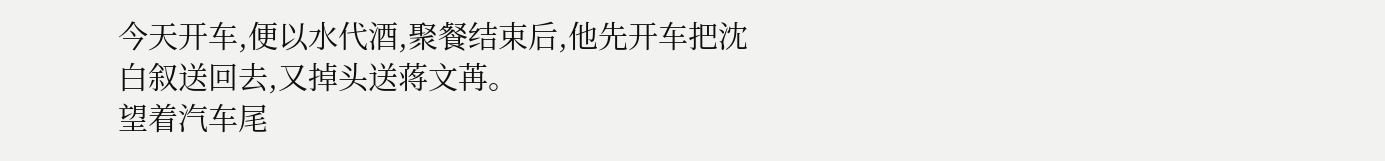今天开车,便以水代酒,聚餐结束后,他先开车把沈白叙送回去,又掉头送蒋文苒。
望着汽车尾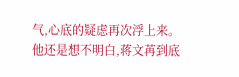气,心底的疑虑再次浮上来。
他还是想不明白,蒋文苒到底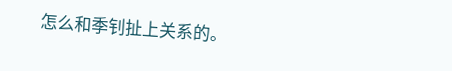怎么和季钊扯上关系的。